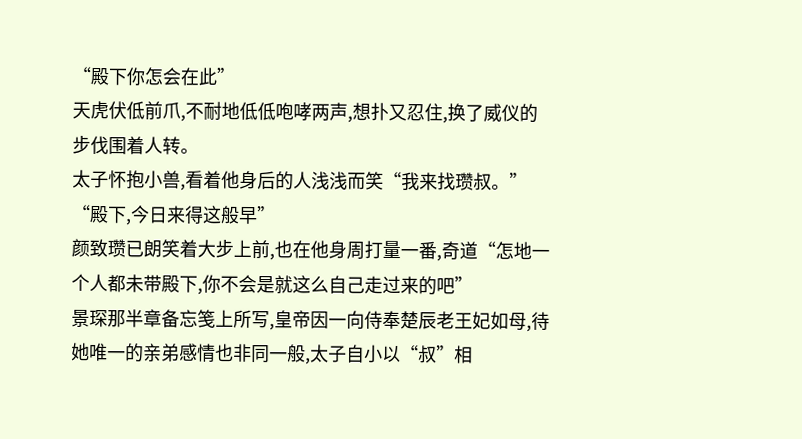“殿下你怎会在此”
天虎伏低前爪,不耐地低低咆哮两声,想扑又忍住,换了威仪的步伐围着人转。
太子怀抱小兽,看着他身后的人浅浅而笑“我来找瓒叔。”
“殿下,今日来得这般早”
颜致瓒已朗笑着大步上前,也在他身周打量一番,奇道“怎地一个人都未带殿下,你不会是就这么自己走过来的吧”
景琛那半章备忘笺上所写,皇帝因一向侍奉楚辰老王妃如母,待她唯一的亲弟感情也非同一般,太子自小以“叔”相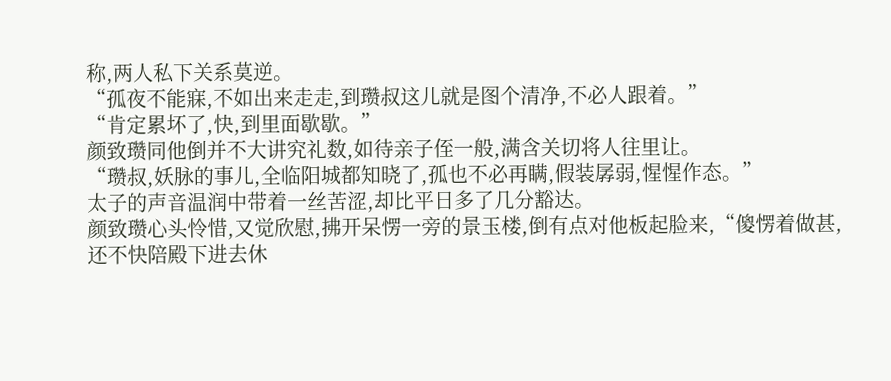称,两人私下关系莫逆。
“孤夜不能寐,不如出来走走,到瓒叔这儿就是图个清净,不必人跟着。”
“肯定累坏了,快,到里面歇歇。”
颜致瓒同他倒并不大讲究礼数,如待亲子侄一般,满含关切将人往里让。
“瓒叔,妖脉的事儿,全临阳城都知晓了,孤也不必再瞒,假装孱弱,惺惺作态。”
太子的声音温润中带着一丝苦涩,却比平日多了几分豁达。
颜致瓒心头怜惜,又觉欣慰,拂开呆愣一旁的景玉楼,倒有点对他板起脸来,“傻愣着做甚,还不快陪殿下进去休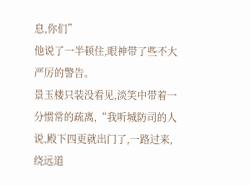息,你们”
他说了一半顿住,眼神带了些不大严厉的警告。
景玉楼只装没看见,淡笑中带着一分惯常的疏离,“我听城防司的人说,殿下四更就出门了,一路过来,绕远道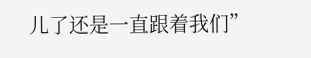儿了还是一直跟着我们”